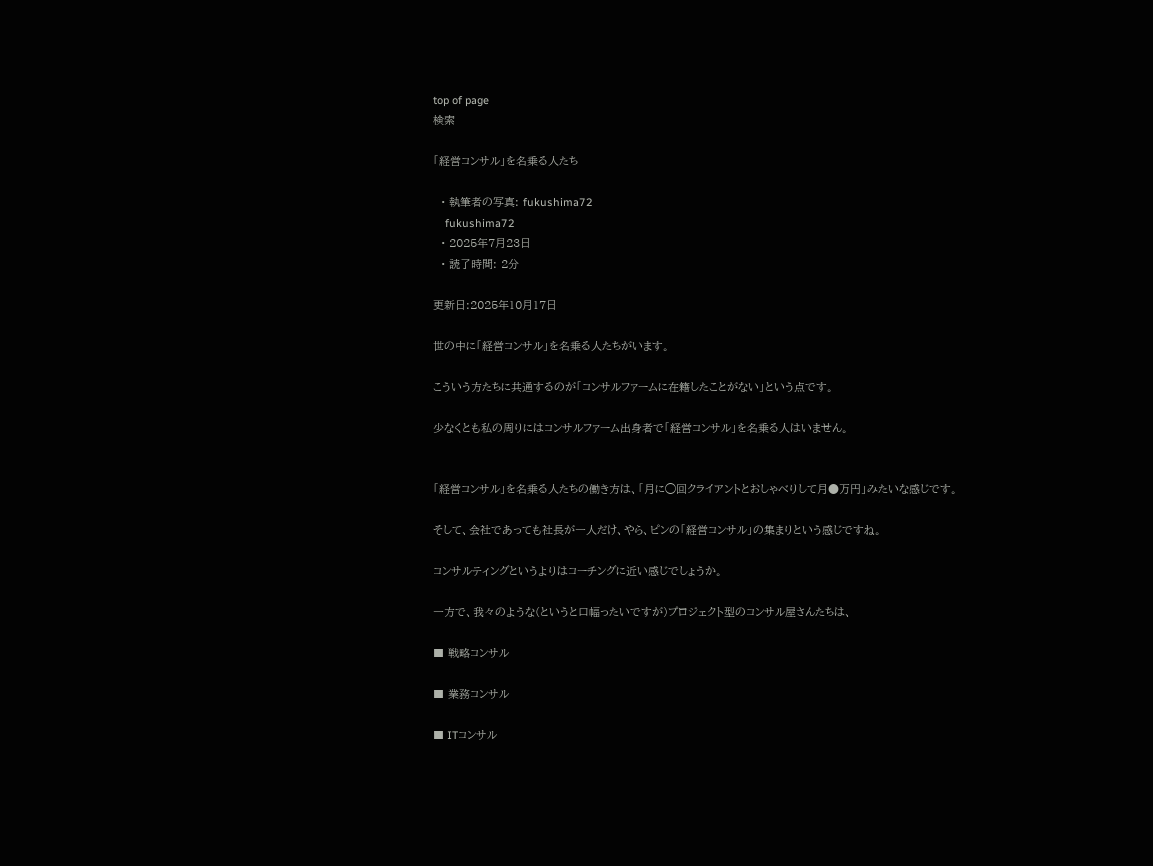top of page
検索

「経営コンサル」を名乗る人たち

  • 執筆者の写真: fukushima72
    fukushima72
  • 2025年7月23日
  • 読了時間: 2分

更新日:2025年10月17日

世の中に「経営コンサル」を名乗る人たちがいます。

こういう方たちに共通するのが「コンサルファームに在籍したことがない」という点です。

少なくとも私の周りにはコンサルファーム出身者で「経営コンサル」を名乗る人はいません。


「経営コンサル」を名乗る人たちの働き方は、「月に◯回クライアントとおしゃべりして月●万円」みたいな感じです。

そして、会社であっても社長が一人だけ、やら、ピンの「経営コンサル」の集まりという感じですね。

コンサルティングというよりはコーチングに近い感じでしょうか。

一方で、我々のような(というと口幅ったいですが)プロジェクト型のコンサル屋さんたちは、

■ 戦略コンサル

■ 業務コンサル

■ ITコンサル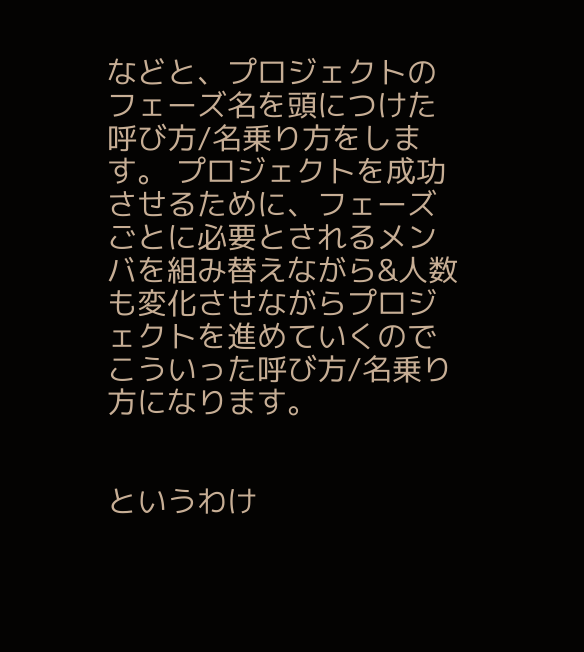などと、プロジェクトのフェーズ名を頭につけた呼び方/名乗り方をします。 プロジェクトを成功させるために、フェーズごとに必要とされるメンバを組み替えながら&人数も変化させながらプロジェクトを進めていくのでこういった呼び方/名乗り方になります。


というわけ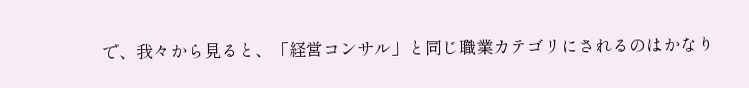で、我々から見ると、「経営コンサル」と同じ職業カテゴリにされるのはかなり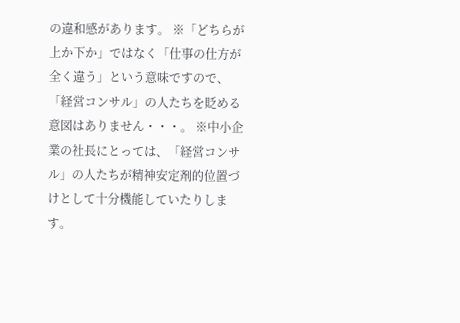の違和感があります。 ※「どちらが上か下か」ではなく「仕事の仕方が全く違う」という意味ですので、「経営コンサル」の人たちを貶める意図はありません・・・。 ※中小企業の社長にとっては、「経営コンサル」の人たちが精神安定剤的位置づけとして十分機能していたりします。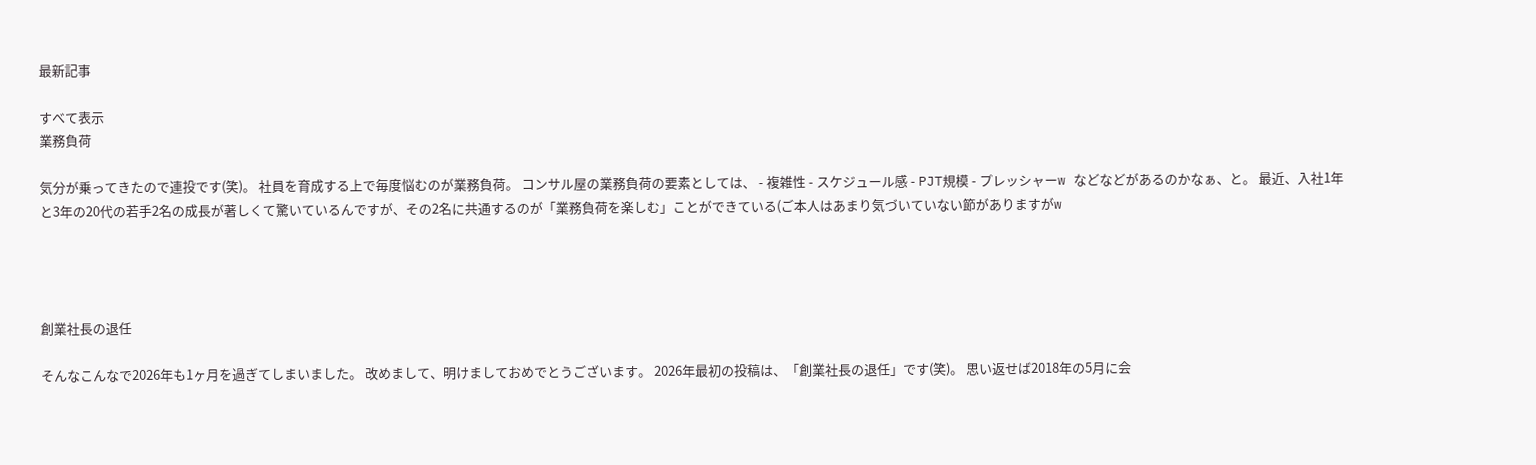最新記事

すべて表示
業務負荷

気分が乗ってきたので連投です(笑)。 社員を育成する上で毎度悩むのが業務負荷。 コンサル屋の業務負荷の要素としては、 - 複雑性 - スケジュール感 - PJT規模 - プレッシャーw などなどがあるのかなぁ、と。 最近、入社1年と3年の20代の若手2名の成長が著しくて驚いているんですが、その2名に共通するのが「業務負荷を楽しむ」ことができている(ご本人はあまり気づいていない節がありますがw




創業社長の退任

そんなこんなで2026年も1ヶ月を過ぎてしまいました。 改めまして、明けましておめでとうございます。 2026年最初の投稿は、「創業社長の退任」です(笑)。 思い返せば2018年の5月に会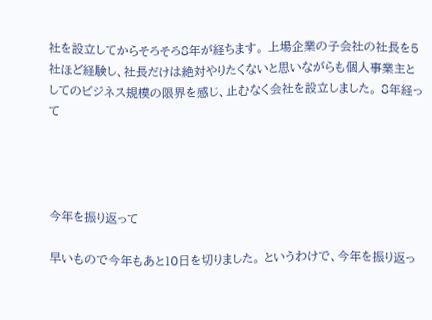社を設立してからそろそろ8年が経ちます。 上場企業の子会社の社長を5社ほど経験し、社長だけは絶対やりたくないと思いながらも個人事業主としてのビジネス規模の限界を感じ、止むなく会社を設立しました。 8年経って




今年を振り返って

早いもので今年もあと10日を切りました。 というわけで、今年を振り返っ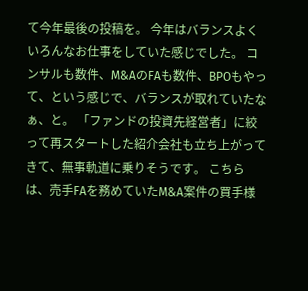て今年最後の投稿を。 今年はバランスよくいろんなお仕事をしていた感じでした。 コンサルも数件、M&AのFAも数件、BPOもやって、という感じで、バランスが取れていたなぁ、と。 「ファンドの投資先経営者」に絞って再スタートした紹介会社も立ち上がってきて、無事軌道に乗りそうです。 こちらは、売手FAを務めていたM&A案件の買手様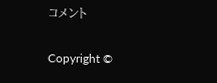コメント


Copyright ©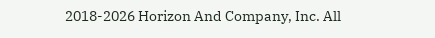2018-2026 Horizon And Company, Inc. All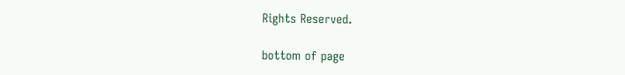Rights Reserved.

bottom of page